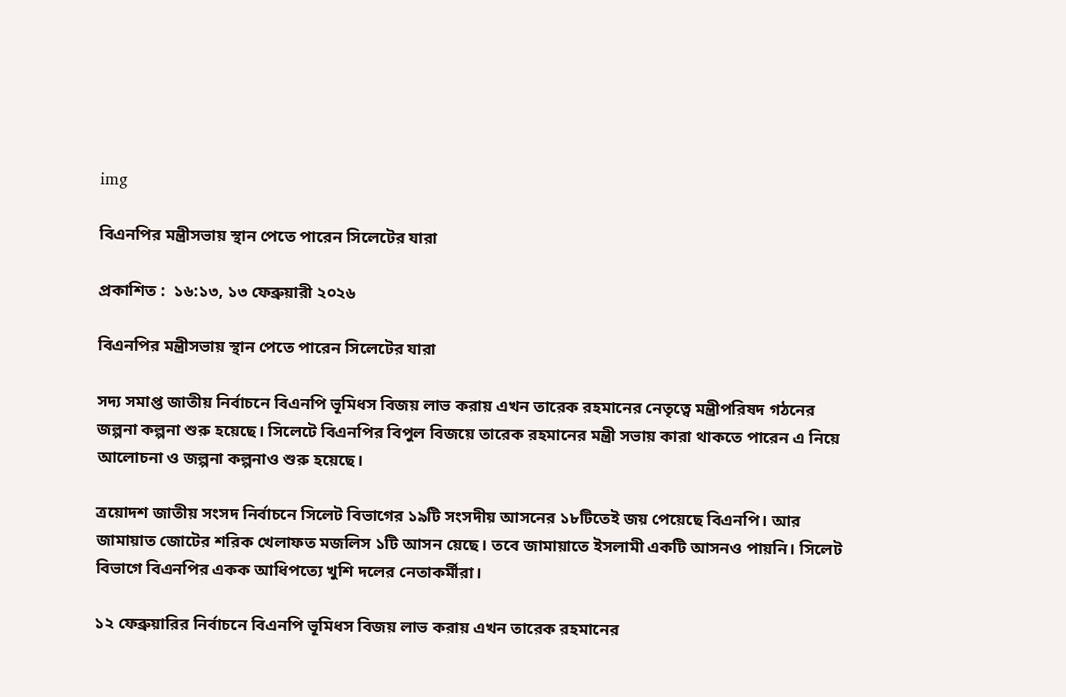img

বিএনপির মন্ত্রীসভায় স্থান পেতে পারেন সিলেটের যারা

প্রকাশিত :  ১৬:১৩, ১৩ ফেব্রুয়ারী ২০২৬

বিএনপির মন্ত্রীসভায় স্থান পেতে পারেন সিলেটের যারা

সদ্য সমাপ্ত জাতীয় নির্বাচনে বিএনপি ভূমিধস বিজয় লাভ করায় এখন তারেক রহমানের নেতৃত্বে মন্ত্রীপরিষদ গঠনের জল্পনা কল্পনা শুরু হয়েছে। সিলেটে বিএনপির বিপুল বিজয়ে তারেক রহমানের মন্ত্রী সভায় কারা থাকতে পারেন এ নিয়ে আলোচনা ও জল্পনা কল্পনাও শুরু হয়েছে।

ত্রয়োদশ জাতীয় সংসদ নির্বাচনে সিলেট বিভাগের ১৯টি সংসদীয় আসনের ১৮টিতেই জয় পেয়েছে বিএনপি। আর জামায়াত জোটের শরিক খেলাফত মজলিস ১টি আসন য়েছে। তবে জামায়াতে ইসলামী একটি আসনও পায়নি। সিলেট বিভাগে বিএনপির একক আধিপত্যে খুশি দলের নেতাকর্মীরা।

১২ ফেব্রুয়ারির নির্বাচনে বিএনপি ভূমিধস বিজয় লাভ করায় এখন তারেক রহমানের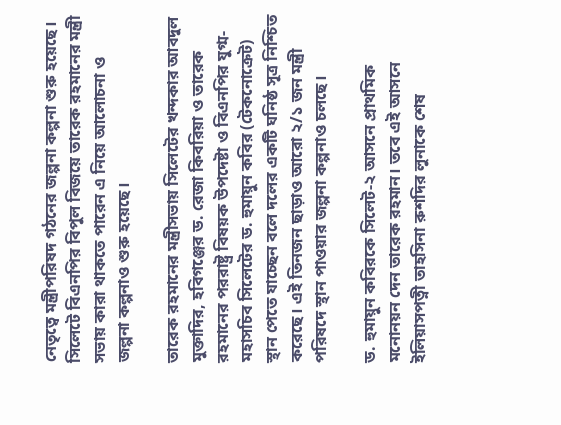নেতৃত্বে মন্ত্রীপরিষদ গঠনের জল্পনা কল্পনা শুরু হয়েছে। সিলেটে বিএনপির বিপুল বিজয়ে তারেক রহমানের মন্ত্রী সভায় কারা থাকতে পারেন এ নিয়ে আলোচনা ও জল্পনা কল্পনাও শুরু হয়েছে।

তারেক রহমানের মন্ত্রীসভায় সিলেটের খন্দকার আবদুল মুক্তাদির, হবিগঞ্জের ড. রেজা কিবরিয়া ও তারেক রহমানের পররাষ্ট্র বিষয়ক উপদেষ্টা ও বিএনপির যুগ্ম-মহাসচিব সিলেটের ড. হুমায়ুন কবির (টেকনোক্রেট) স্থান পেতে যাচ্ছেন বলে দলের একটি ঘনিষ্ঠ সূত্র নিশ্চিত করেছে। এই তিনজন ছাড়াও আরো ২/১ জন মন্ত্রী পরিষদে স্থান পাওয়ার জল্পনা কল্পনাও চলছে।

ড. হুমায়ুন কবিরকে সিলেট-২ আসনে প্রাথমিক মনোনয়ন দেন তারেক রহমান। তবে এই আসনে ইলিয়াসপত্নী তাহসিনা রুশদির লুনাকে শেষ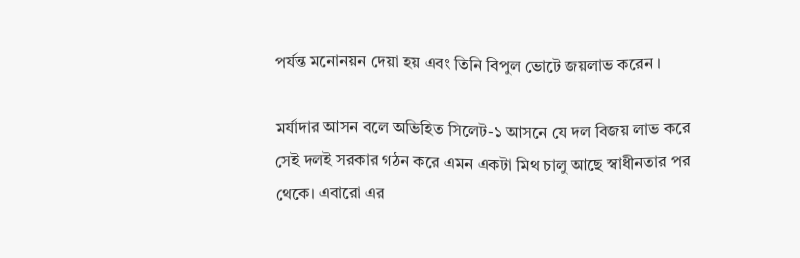পর্যন্ত মনোনয়ন দেয়া হয় এবং তিনি বিপুল ভোটে জয়লাভ করেন ।

মর্যাদার আসন বলে অভিহিত সিলেট-১ আসনে যে দল বিজয় লাভ করে সেই দলই সরকার গঠন করে এমন একটা মিথ চালু আছে স্বাধীনতার পর থেকে। এবারো এর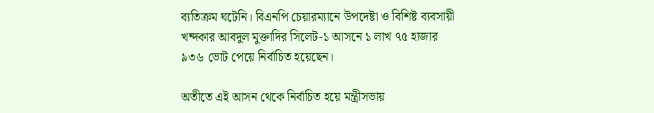ব্যতিক্রম ঘটেনি। বিএনপি চেয়ারম্যানে উপদেষ্টা ও বিশিষ্ট ব্যবসায়ী খন্দকার আবদুল মুক্তাদির সিলেট-১ আসনে ১ লাখ ৭৫ হাজার ৯৩৬ ভোট পেয়ে নির্বাচিত হয়েছেন।

অতীতে এই আসন থেকে নির্বাচিত হয়ে মন্ত্রীসভায়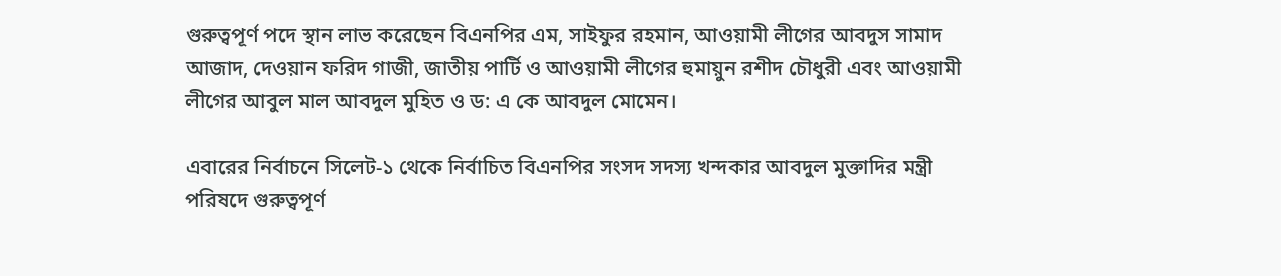গুরুত্বপূর্ণ পদে স্থান লাভ করেছেন বিএনপির এম, সাইফুর রহমান, আওয়ামী লীগের আবদুস সামাদ আজাদ, দেওয়ান ফরিদ গাজী, জাতীয় পার্টি ও আওয়ামী লীগের হুমায়ুন রশীদ চৌধুরী এবং আওয়ামী লীগের আবুল মাল আবদুল মুহিত ও ড: এ কে আবদুল মোমেন।

এবারের নির্বাচনে সিলেট-১ থেকে নির্বাচিত বিএনপির সংসদ সদস্য খন্দকার আবদুল মুক্তাদির মন্ত্রী পরিষদে গুরুত্বপূর্ণ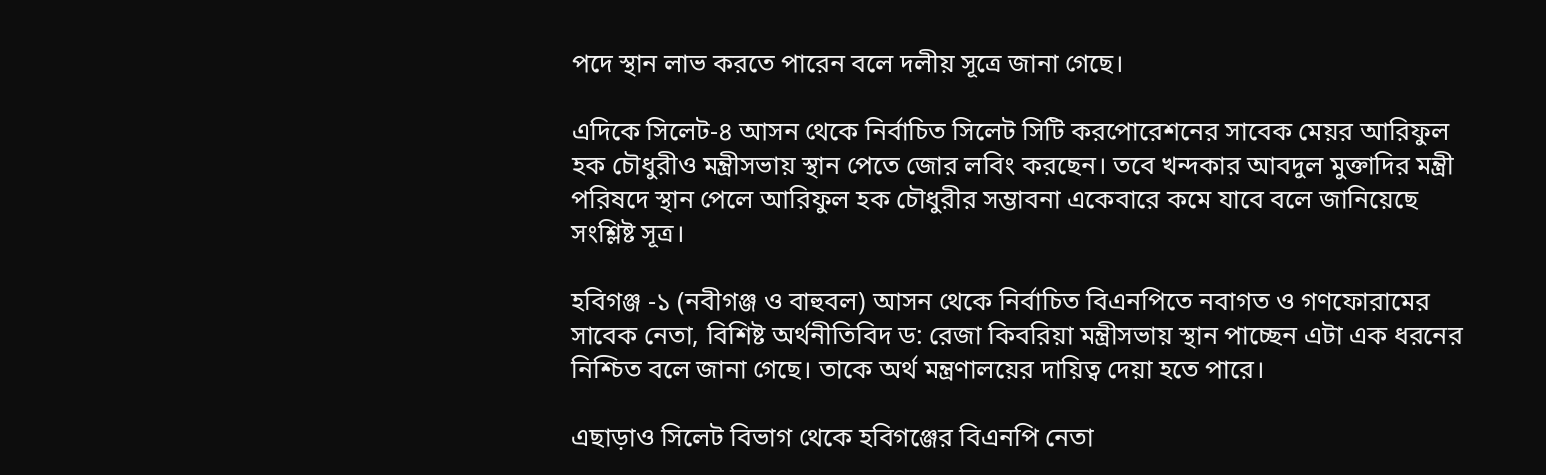পদে স্থান লাভ করতে পারেন বলে দলীয় সূত্রে জানা গেছে।

এদিকে সিলেট-৪ আসন থেকে নির্বাচিত সিলেট সিটি করপোরেশনের সাবেক মেয়র আরিফুল হক চৌধুরীও মন্ত্রীসভায় স্থান পেতে জোর লবিং করছেন। তবে খন্দকার আবদুল মুক্তাদির মন্ত্রী পরিষদে স্থান পেলে আরিফুল হক চৌধুরীর সম্ভাবনা একেবারে কমে যাবে বলে জানিয়েছে সংশ্লিষ্ট সূত্র।

হবিগঞ্জ -১ (নবীগঞ্জ ও বাহুবল) আসন থেকে নির্বাচিত বিএনপিতে নবাগত ও গণফোরামের সাবেক নেতা, বিশিষ্ট অর্থনীতিবিদ ড: রেজা কিবরিয়া মন্ত্রীসভায় স্থান পাচ্ছেন এটা এক ধরনের নিশ্চিত বলে জানা গেছে। তাকে অর্থ মন্ত্রণালয়ের দায়িত্ব দেয়া হতে পারে।

এছাড়াও সিলেট বিভাগ থেকে হবিগঞ্জের বিএনপি নেতা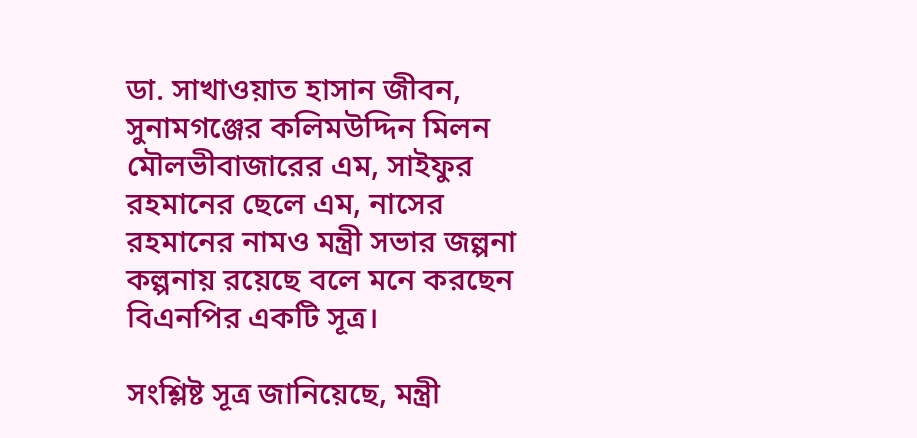ডা. সাখাওয়াত হাসান জীবন, সুনামগঞ্জের কলিমউদ্দিন মিলন মৌলভীবাজারের এম, সাইফুর রহমানের ছেলে এম, নাসের রহমানের নামও মন্ত্রী সভার জল্পনা কল্পনায় রয়েছে বলে মনে করছেন বিএনপির একটি সূত্র।

সংশ্লিষ্ট সূত্র জানিয়েছে, মন্ত্রী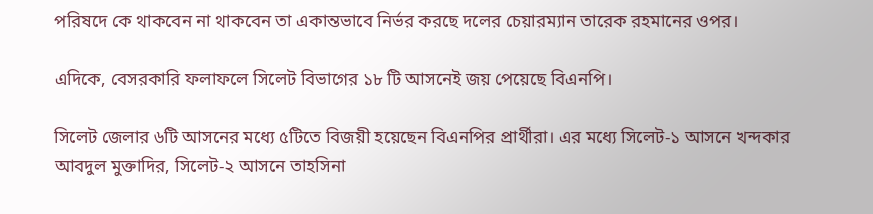পরিষদে কে থাকবেন না থাকবেন তা একান্তভাবে নির্ভর করছে দলের চেয়ারম্যান তারেক রহমানের ওপর।

এদিকে, বেসরকারি ফলাফলে সিলেট বিভাগের ১৮ টি আসনেই জয় পেয়েছে বিএনপি।

সিলেট জেলার ৬টি আসনের মধ্যে ৫টিতে বিজয়ী হয়েছেন বিএনপির প্রার্থীরা। এর মধ্যে সিলেট-১ আসনে খন্দকার আবদুল মুক্তাদির, সিলেট-২ আসনে তাহসিনা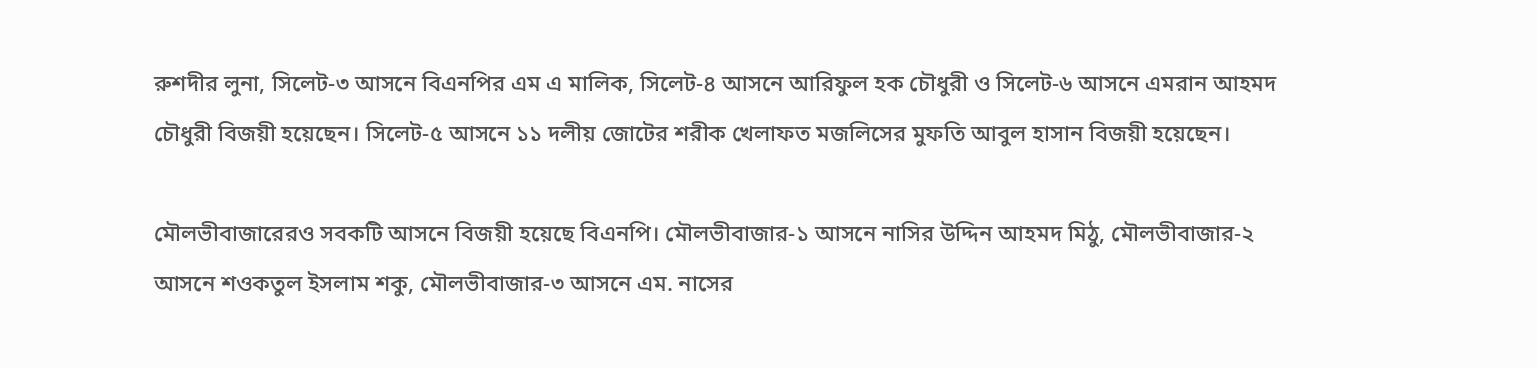রুশদীর লুনা, সিলেট-৩ আসনে বিএনপির এম এ মালিক, সিলেট-৪ আসনে আরিফুল হক চৌধুরী ও সিলেট-৬ আসনে এমরান আহমদ চৌধুরী বিজয়ী হয়েছেন। সিলেট-৫ আসনে ১১ দলীয় জোটের শরীক খেলাফত মজলিসের মুফতি আবুল হাসান বিজয়ী হয়েছেন।

মৌলভীবাজারেরও সবকটি আসনে বিজয়ী হয়েছে বিএনপি। মৌলভীবাজার-১ আসনে নাসির উদ্দিন আহমদ মিঠু, মৌলভীবাজার-২ আসনে শওকতুল ইসলাম শকু, মৌলভীবাজার-৩ আসনে এম. নাসের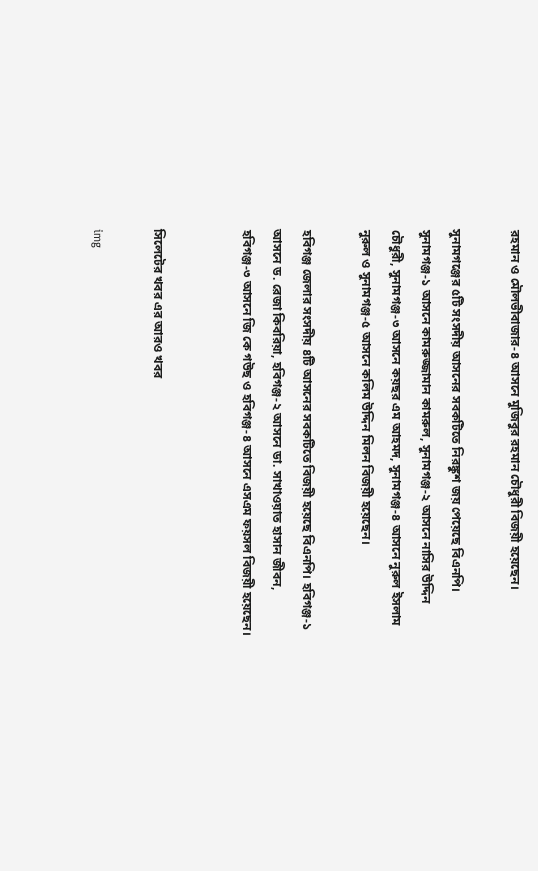রহমান ও মৌলভীবাজার-৪ আসনে মুজিবুর রহমান চৌধুরী বিজয়ী হয়েছেন।

সুনামগঞ্জের ৫টি সংসদীয় আসনের সবকটিতে নিরঙ্কুশ জয় পেয়েছে বিএনপি। সুনামগঞ্জ-১ আসনে কামরুজ্জামান কামরুল, সুনামগঞ্জ-২ আসনে নাসির উদ্দিন চৌধুরী, সুনামগঞ্জ-৩ আসনে কয়ছর এম আহমদ, সুনামগঞ্জ-৪ আসনে নুরুল ইসলাম নুরুল ও সুনামগঞ্জ-৫ আসনে কলিম উদ্দিন মিলন বিজয়ী হয়েছেন।

হবিগঞ্জ জেলার সংসদীয় ৪টি আসনের সবকটিতে বিজয়ী হয়েছে বিএনপি। হবিগঞ্জ-১ আসনে ড. রেজা কিবরিয়া, হবিগঞ্জ-২ আসনে ডা. সাখাওয়াত হাসান জীবন, হবিগঞ্জ-৩ আসনে জি কে গউছ ও হবিগঞ্জ-৪ আসনে এসএম ফয়সল বিজয়ী হয়েছেন।


সিলেটের খবর এর আরও খবর

img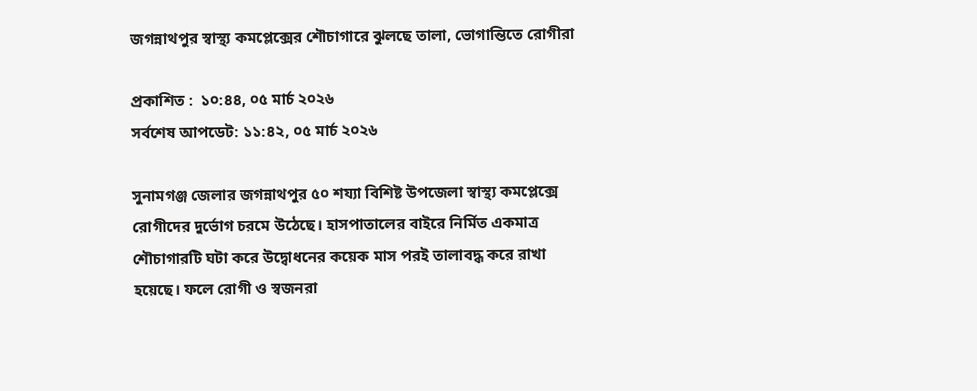জগন্নাথপুর স্বাস্থ্য কমপ্লেক্সের শৌচাগারে ঝুলছে তালা, ভোগান্তিতে রোগীরা

প্রকাশিত :  ১০:৪৪, ০৫ মার্চ ২০২৬
সর্বশেষ আপডেট: ১১:৪২, ০৫ মার্চ ২০২৬

সুনামগঞ্জ জেলার জগন্নাথপুর ৫০ শয্যা বিশিষ্ট উপজেলা স্বাস্থ্য কমপ্লেক্সে রোগীদের দুর্ভোগ চরমে উঠেছে। হাসপাতালের বাইরে নির্মিত একমাত্র শৌচাগারটি ঘটা করে উদ্বোধনের কয়েক মাস পরই তালাবদ্ধ করে রাখা হয়েছে। ফলে রোগী ও স্বজনরা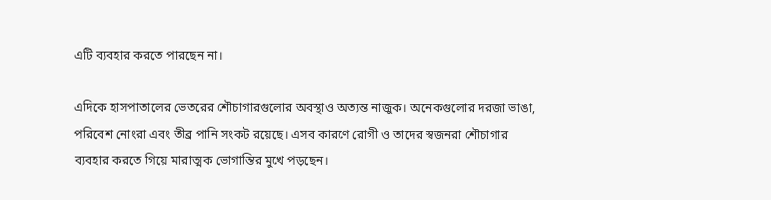এটি ব্যবহার করতে পারছেন না।

এদিকে হাসপাতালের ভেতরের শৌচাগারগুলোর অবস্থাও অত্যন্ত নাজুক। অনেকগুলোর দরজা ভাঙা, পরিবেশ নোংরা এবং তীব্র পানি সংকট রয়েছে। এসব কারণে রোগী ও তাদের স্বজনরা শৌচাগার ব্যবহার করতে গিয়ে মারাত্মক ভোগান্তির মুখে পড়ছেন।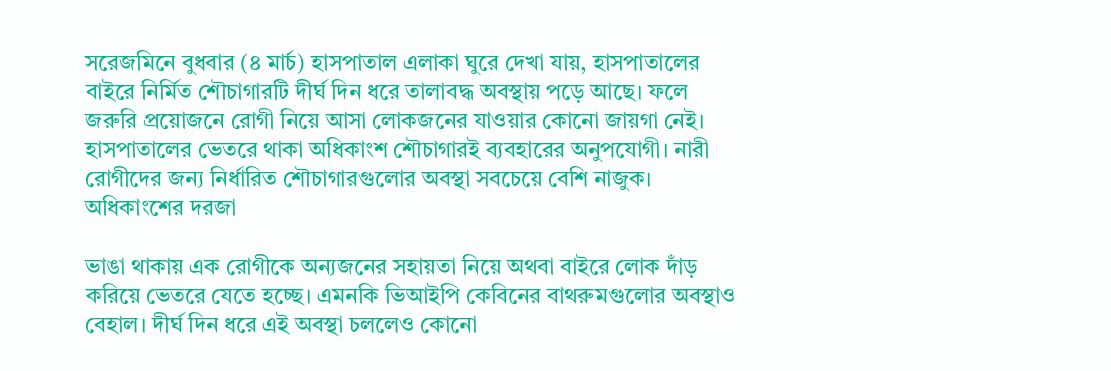সরেজমিনে বুধবার (৪ মার্চ) হাসপাতাল এলাকা ঘুরে দেখা যায়, হাসপাতালের বাইরে নির্মিত শৌচাগারটি দীর্ঘ দিন ধরে তালাবদ্ধ অবস্থায় পড়ে আছে। ফলে জরুরি প্রয়োজনে রোগী নিয়ে আসা লোকজনের যাওয়ার কোনো জায়গা নেই। হাসপাতালের ভেতরে থাকা অধিকাংশ শৌচাগারই ব্যবহারের অনুপযোগী। নারী রোগীদের জন্য নির্ধারিত শৌচাগারগুলোর অবস্থা সবচেয়ে বেশি নাজুক। অধিকাংশের দরজা

ভাঙা থাকায় এক রোগীকে অন্যজনের সহায়তা নিয়ে অথবা বাইরে লোক দাঁড় করিয়ে ভেতরে যেতে হচ্ছে। এমনকি ভিআইপি কেবিনের বাথরুমগুলোর অবস্থাও বেহাল। দীর্ঘ দিন ধরে এই অবস্থা চললেও কোনো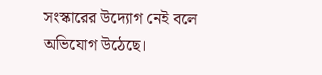সংস্কারের উদ্যোগ নেই বলে অভিযোগ উঠেছে।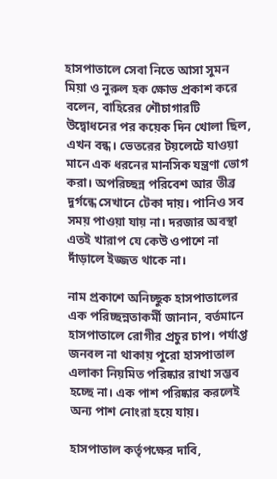হাসপাতালে সেবা নিতে আসা সুমন মিয়া ও নুরুল হক ক্ষোভ প্রকাশ করে বলেন, বাহিরের শৌচাগারটি উদ্বোধনের পর কয়েক দিন খোলা ছিল, এখন বন্ধ। ভেতরের টয়লেটে যাওয়া মানে এক ধরনের মানসিক যন্ত্রণা ভোগ করা। অপরিচ্ছন্ন পরিবেশ আর তীব্র দুর্গন্ধে সেখানে টেকা দায়। পানিও সব সময় পাওয়া যায় না। দরজার অবস্থা এতই খারাপ যে কেউ ওপাশে না দাঁড়ালে ইজ্জত থাকে না।

নাম প্রকাশে অনিচ্ছুক হাসপাতালের এক পরিচ্ছন্নতাকর্মী জানান, বর্তমানে হাসপাতালে রোগীর প্রচুর চাপ। পর্যাপ্ত জনবল না থাকায় পুরো হাসপাতাল এলাকা নিয়মিত পরিষ্কার রাখা সম্ভব হচ্ছে না। এক পাশ পরিষ্কার করলেই অন্য পাশ নোংরা হয়ে যায়।

হাসপাতাল কর্তৃপক্ষের দাবি,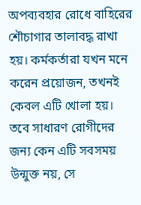অপব্যবহার রোধে বাহিরের শৌচাগার তালাবদ্ধ রাখা হয়। কর্মকর্তারা যখন মনে করেন প্রয়োজন, তখনই কেবল এটি খোলা হয়। তবে সাধারণ রোগীদের জন্য কেন এটি সবসময় উন্মুক্ত নয়, সে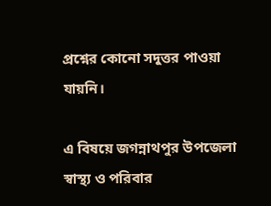প্রশ্নের কোনো সদুত্তর পাওয়া যায়নি।

এ বিষয়ে জগন্নাথপুর উপজেলা স্বাস্থ্য ও পরিবার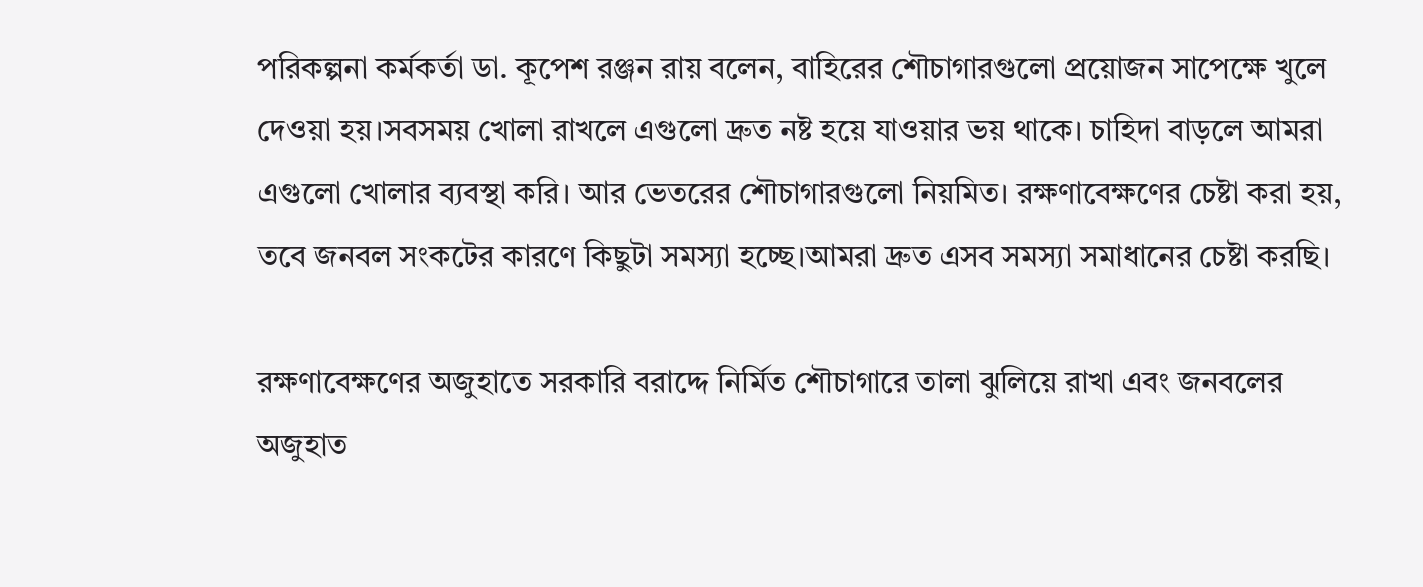পরিকল্পনা কর্মকর্তা ডা. কূপেশ রঞ্জন রায় বলেন, বাহিরের শৌচাগারগুলো প্রয়োজন সাপেক্ষে খুলে দেওয়া হয়।সবসময় খোলা রাখলে এগুলো দ্রুত নষ্ট হয়ে যাওয়ার ভয় থাকে। চাহিদা বাড়লে আমরা এগুলো খোলার ব্যবস্থা করি। আর ভেতরের শৌচাগারগুলো নিয়মিত। রক্ষণাবেক্ষণের চেষ্টা করা হয়, তবে জনবল সংকটের কারণে কিছুটা সমস্যা হচ্ছে।আমরা দ্রুত এসব সমস্যা সমাধানের চেষ্টা করছি।

রক্ষণাবেক্ষণের অজুহাতে সরকারি বরাদ্দে নির্মিত শৌচাগারে তালা ঝুলিয়ে রাখা এবং জনবলের অজুহাত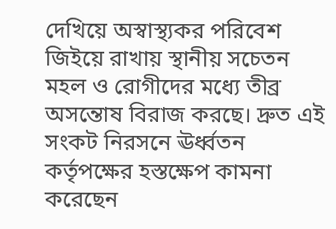দেখিয়ে অস্বাস্থ্যকর পরিবেশ জিইয়ে রাখায় স্থানীয় সচেতন মহল ও রোগীদের মধ্যে তীব্র অসন্তোষ বিরাজ করছে। দ্রুত এই সংকট নিরসনে ঊর্ধ্বতন কর্তৃপক্ষের হস্তক্ষেপ কামনা করেছেন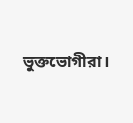ভুক্তভোগীরা।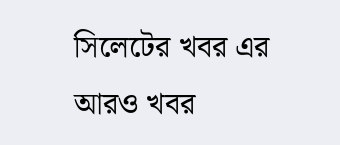সিলেটের খবর এর আরও খবর